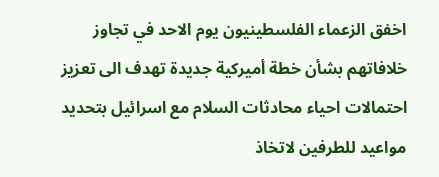اخفق الزعماء الفلسطينيون يوم الاحد في تجاوز خلافاتهم بشأن خطة أميركية جديدة تهدف الى تعزيز احتمالات احياء محادثات السلام مع اسرائيل بتحديد مواعيد للطرفين لاتخاذ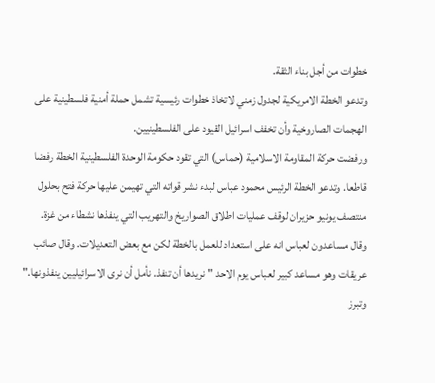خطوات من أجل بناء الثقة.
وتدعو الخطة الامريكية لجدول زمني لاتخاذ خطوات رئيسية تشمل حملة أمنية فلسطينية على الهجمات الصاروخية وأن تخفف اسرائيل القيود على الفلسطينيين.
ورفضت حركة المقاومة الاسلامية (حماس) التي تقود حكومة الوحدة الفلسطينية الخطة رفضا قاطعا. وتدعو الخطة الرئيس محمود عباس لبدء نشر قواته التي تهيمن عليها حركة فتح بحلول منتصف يونيو حزيران لوقف عمليات اطلاق الصواريخ والتهريب التي ينفذها نشطاء من غزة.
وقال مساعدون لعباس انه على استعداد للعمل بالخطة لكن مع بعض التعديلات. وقال صائب عريقات وهو مساعد كبير لعباس يوم الاحد " نريدها أن تنفذ. نأمل أن نرى الاسرائيليين ينفذونها."
وتبرز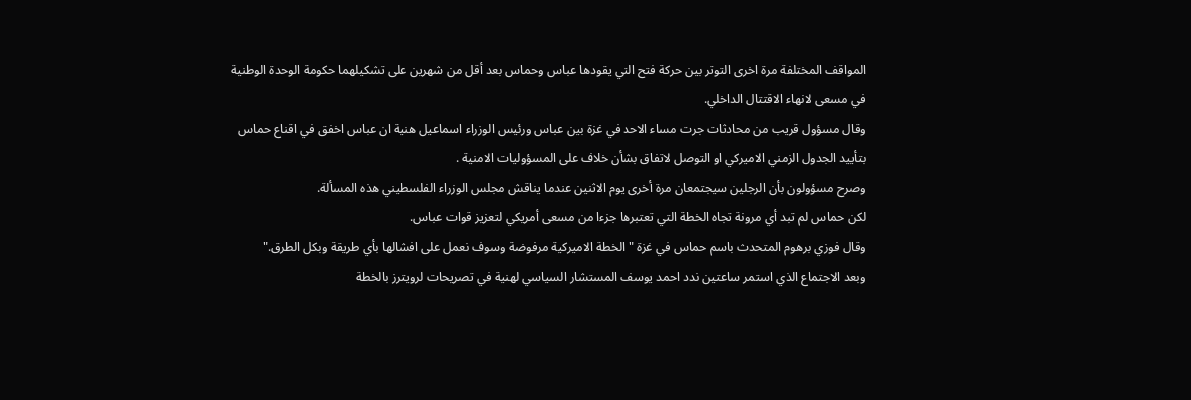المواقف المختلفة مرة اخرى التوتر بين حركة فتح التي يقودها عباس وحماس بعد أقل من شهرين على تشكيلهما حكومة الوحدة الوطنية في مسعى لانهاء الاقتتال الداخلي.
وقال مسؤول قريب من محادثات جرت مساء الاحد في غزة بين عباس ورئيس الوزراء اسماعيل هنية ان عباس اخفق في اقناع حماس بتأييد الجدول الزمني الاميركي او التوصل لاتفاق بشأن خلاف على المسؤوليات الامنية .
وصرح مسؤولون بأن الرجلين سيجتمعان مرة أخرى يوم الاثنين عندما يناقش مجلس الوزراء الفلسطيني هذه المسألة.
لكن حماس لم تبد أي مرونة تجاه الخطة التي تعتبرها جزءا من مسعى أمريكي لتعزيز قوات عباس.
وقال فوزي برهوم المتحدث باسم حماس في غزة "الخطة الاميركية مرفوضة وسوف نعمل على افشالها بأي طريقة وبكل الطرق."
وبعد الاجتماع الذي استمر ساعتين ندد احمد يوسف المستشار السياسي لهنية في تصريحات لرويترز بالخطة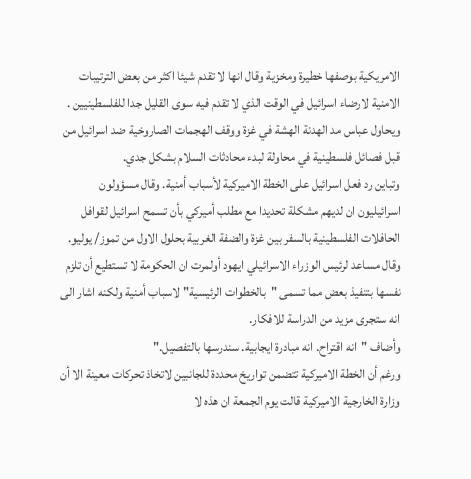الامريكية بوصفها خطيرة ومخزية وقال انها لا تقدم شيئا اكثر من بعض الترتيبات الامنية لارضاء اسرائيل في الوقت الذي لا تقدم فيه سوى القليل جدا للفلسطينيين .
ويحاول عباس مد الهدنة الهشة في غزة ووقف الهجمات الصاروخية ضد اسرائيل من قبل فصائل فلسطينية في محاولة لبدء محادثات السلام بشكل جدي.
وتباين رد فعل اسرائيل على الخطة الاميركية لأسباب أمنية. وقال مسؤولون اسرائيليون ان لديهم مشكلة تحديدا مع مطلب أميركي بأن تسمح اسرائيل لقوافل الحافلات الفلسطينية بالسفر بين غزة والضفة الغربية بحلول الاول من تموز/ يوليو.
وقال مساعد لرئيس الوزراء الاسرائيلي ايهود أولمرت ان الحكومة لا تستطيع أن تلزم نفسها بتنفيذ بعض مما تسمى "بالخطوات الرئيسية" لاسباب أمنية ولكنه اشار الى انه ستجرى مزيد من الدراسة للافكار.
وأضاف "انه اقتراح. انه مبادرة ايجابية. سندرسها بالتفصيل."
ورغم أن الخطة الاميركية تتضمن تواريخ محددة للجانبين لاتخاذ تحركات معينة الا أن وزارة الخارجية الاميركية قالت يوم الجمعة ان هذه لا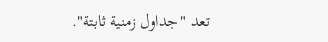تعد "جداول زمنية ثابتة".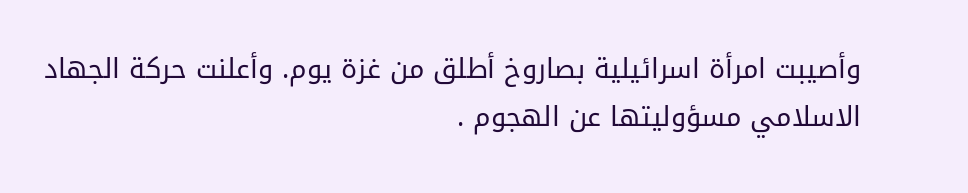وأصيبت امرأة اسرائيلية بصاروخ أطلق من غزة يوم. وأعلنت حركة الجهاد الاسلامي مسؤوليتها عن الهجوم .